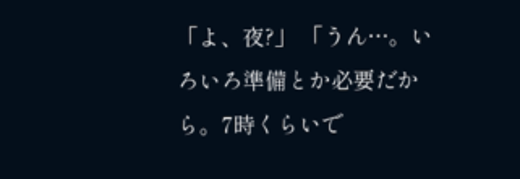「よ、夜?」 「うん…。いろいろ準備とか必要だから。7時くらいで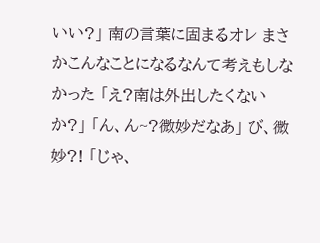いい?」 南の言葉に固まるオレ まさかこんなことになるなんて考えもしなかった 「え?南は外出したくないか?」 「ん、ん~?微妙だなあ」 び、微妙?! 「じゃ、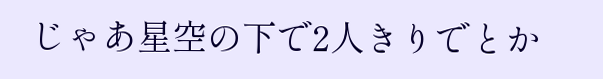じゃあ星空の下で2人きりでとか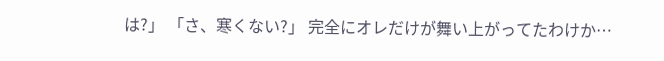は?」 「さ、寒くない?」 完全にオレだけが舞い上がってたわけか…